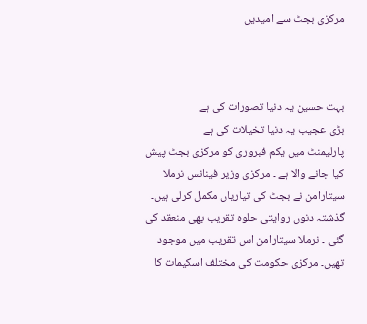مرکزی بجٹ سے امیدیں



بہت حسین یہ دنیا تصورات کی ہے
بڑی عجیب یہ دنیا تخیلات کی ہے
پارلیمنٹ میں یکم فبروری کو مرکزی بجٹ پیش کیا جانے والا ہے ۔ مرکزی وزیر فینانس نرملا سیتارامن نے بجٹ کی تیاریاں مکمل کرلی ہیں۔ گذشتہ دنوں روایتی حلوہ تقریب بھی منعقد کی گئی ۔ نرملا سیتارامن اس تقریب میں موجود تھیں۔ مرکزی حکومت کی مختلف اسکیمات کا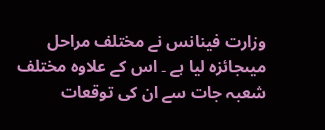وزارت فینانس نے مختلف مراحل میںجائزہ لیا ہے ۔ اس کے علاوہ مختلف شعبہ جات سے ان کی توقعات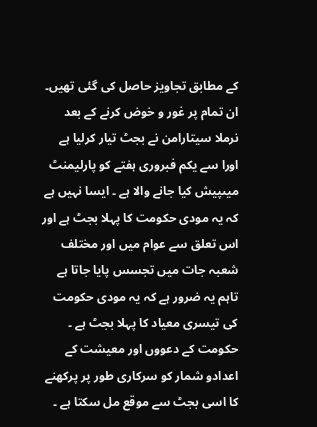کے مطابق تجاویز حاصل کی گئی تھیں۔ ان تمام پر غور و خوض کرنے کے بعد نرملا سیتارامن نے بجٹ تیار کرلیا ہے اورا سے یکم فبروری ہفتے کو پارلیمنٹ میںپیش کیا جانے والا ہے ۔ ایسا نہیں ہے کہ یہ مودی حکومت کا پہلا بجٹ ہے اور اس تعلق سے عوام میں اور مختلف شعبہ جات میں تجسس پایا جاتا ہے تاہم یہ ضرور ہے کہ یہ مودی حکومت کی تیسری معیاد کا پہلا بجٹ ہے ۔ حکومت کے دعووں اور معیشت کے اعدادو شمار کو سرکاری طور پر پرکھنے کا اسی بجٹ سے موقع مل سکتا ہے ۔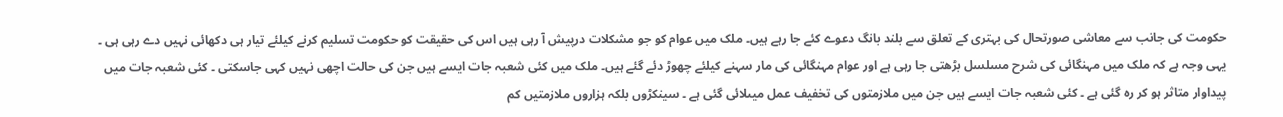حکومت کی جانب سے معاشی صورتحال کی بہتری کے تعلق سے بلند بانگ دعوے کئے جا رہے ہیں۔ ملک میں عوام کو جو مشکلات درپیش آ رہی ہیں اس کی حقیقت کو حکومت تسلیم کرنے کیلئے تیار ہی دکھائی نہیں دے رہی ہی ۔ یہی وجہ ہے کہ ملک میں مہنگائی کی شرح مسلسل بڑھتی جا رہی ہے اور عوام مہنگائی کی مار سہنے کیلئے چھوڑ دئے گئے ہیں۔ ملک میں کئی شعبہ جات ایسے ہیں جن کی حالت اچھی نہیں کہی جاسکتی ۔ کئی شعبہ جات میں پیداوار متاثر ہو کر رہ گئی ہے ۔ کئی شعبہ جات ایسے ہیں جن میں ملازمتوں کی تخفیف عمل میںلائی گئی ہے ۔ سینکڑوں بلکہ ہزاروں ملازمتیں کم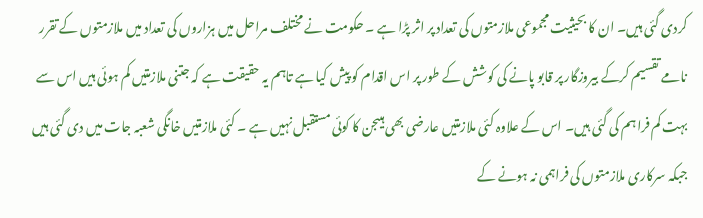کردی گئی ہیں۔ ان کا بحیثیت مجموعی ملازمتوں کی تعداد پر اثر پڑا ہے ۔ حکومت نے مختلف مراحل میں ہزاروں کی تعداد میں ملازمتوں کے تقرر نامے تقسیم کرکے بیروزگار پر قابو پانے کی کوشش کے طور پر اس اقدام کو پیش کیا ہے تاہم یہ حقیقت ہے کہ جتنی ملازمتیں کم ہوئی ہیں اس سے بہت کم فراہم کی گئی ہیں۔ اس کے علاوہ کئی ملازمتیں عارضی بھی ہیںجن کا کوئی مستقبل نہیں ہے ۔ کئی ملازمتیں خانگی شعبہ جات میں دی گئی ہیں جبکہ سرکاری ملازمتوں کی فراہمی نہ ہونے کے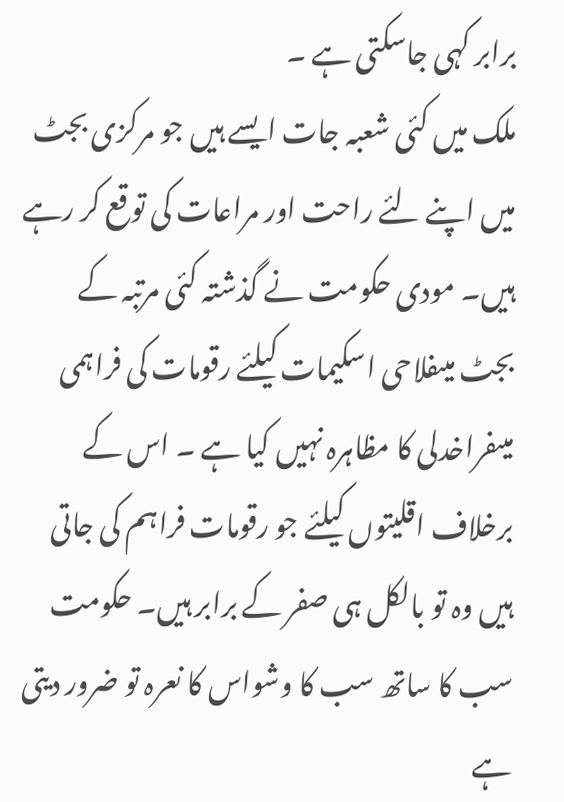برابر کہی جاسکتی ہے ۔
ملک میں کئی شعبہ جات ایسے ہیں جو مرکزی بجٹ میں اپنے لئے راحت اور مراعات کی توقع کر رہے ہیں۔ مودی حکومت نے گذشتہ کئی مرتبہ کے بجٹ میںفلاحی اسکیمات کیلئے رقومات کی فراہمی میںفراخدلی کا مظاہرہ نہیں کیا ہے ۔ اس کے برخلاف اقلیتوں کیلئے جو رقومات فراہم کی جاتی ہیں وہ تو بالکل ہی صفر کے برابر ہیں۔ حکومت سب کا ساتھ سب کا وشواس کا نعرہ تو ضرور دیتی ہے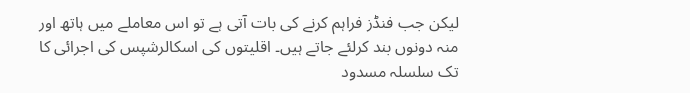لیکن جب فنڈز فراہم کرنے کی بات آتی ہے تو اس معاملے میں ہاتھ اور منہ دونوں بند کرلئے جاتے ہیں۔ اقلیتوں کی اسکالرشپس کی اجرائی کا تک سلسلہ مسدود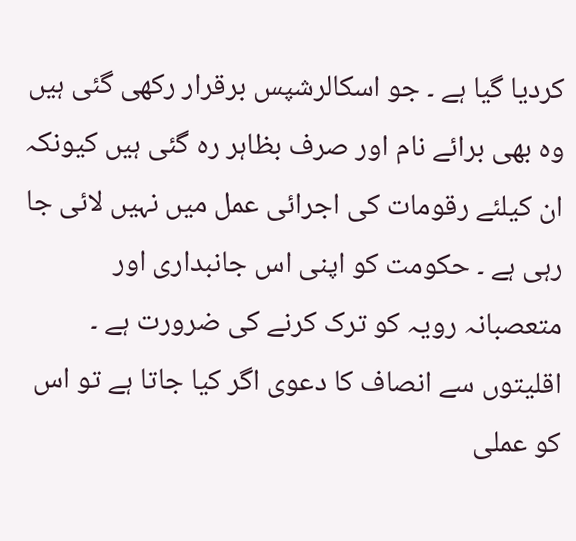کردیا گیا ہے ۔ جو اسکالرشپس برقرار رکھی گئی ہیں وہ بھی برائے نام اور صرف بظاہر رہ گئی ہیں کیونکہ ان کیلئے رقومات کی اجرائی عمل میں نہیں لائی جا رہی ہے ۔ حکومت کو اپنی اس جانبداری اور متعصبانہ رویہ کو ترک کرنے کی ضرورت ہے ۔ اقلیتوں سے انصاف کا دعوی اگر کیا جاتا ہے تو اس کو عملی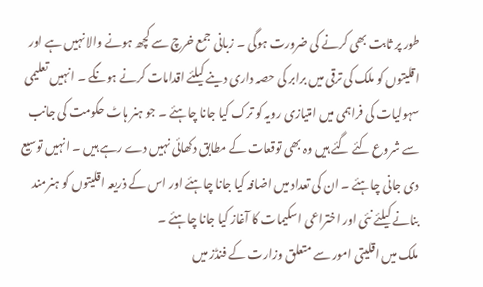طور پر ثابت بھی کرنے کی ضرورت ہوگی ۔ زبانی جمع خرچ سے کچھ ہونے والا نہیں ہے اور اقلیتوں کو ملک کی ترقی میں برابر کی حصہ داری دینے کیلئے اقدامات کرنے ہونگے ۔ انہیں تعلیمی سہولیات کی فراہمی میں امتیازی رویہ کو ترک کیا جانا چاہئے ۔ جو ہنر ہاٹ حکومت کی جانب سے شروع کئے گئے ہیں وہ بھی توقعات کے مطابق دکھائی نہیں دے رہے ہیں ۔ انہیں توسیع دی جانی چاہئے ۔ ان کی تعداد میں اضافہ کیا جانا چاہئے اور اس کے ذریعہ اقلیتوں کو ہنرمند بنانے کیلئے نئی اور اختراعی اسکیمات کا آغاز کیا جانا چاہئے ۔
ملک میں اقلیتی امور سے متعلق وزارت کے فنڈز میں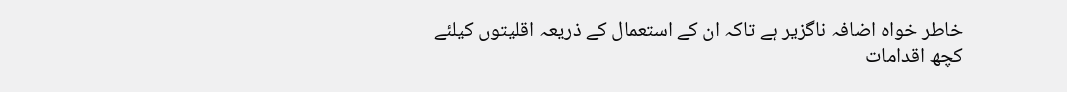خاطر خواہ اضافہ ناگزیر ہے تاکہ ان کے استعمال کے ذریعہ اقلیتوں کیلئے کچھ اقدامات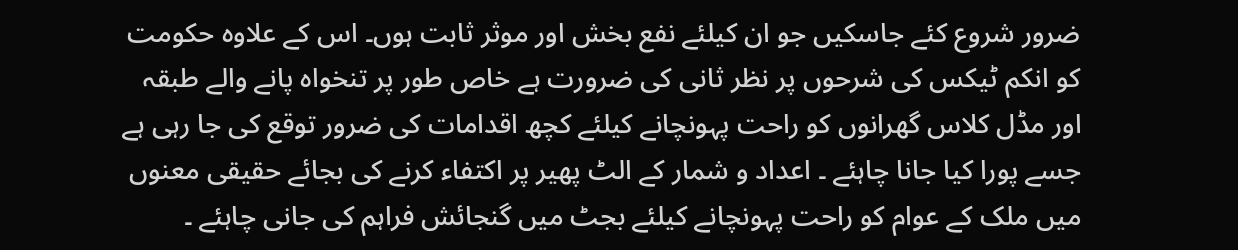ضرور شروع کئے جاسکیں جو ان کیلئے نفع بخش اور موثر ثابت ہوں۔ اس کے علاوہ حکومت کو انکم ٹیکس کی شرحوں پر نظر ثانی کی ضرورت ہے خاص طور پر تنخواہ پانے والے طبقہ اور مڈل کلاس گھرانوں کو راحت پہونچانے کیلئے کچھ اقدامات کی ضرور توقع کی جا رہی ہے جسے پورا کیا جانا چاہئے ۔ اعداد و شمار کے الٹ پھیر پر اکتفاء کرنے کی بجائے حقیقی معنوں میں ملک کے عوام کو راحت پہونچانے کیلئے بجٹ میں گنجائش فراہم کی جانی چاہئے ۔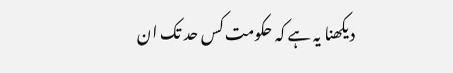دیکھنا یہ ہے کہ حکومت کس حد تک ان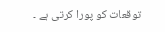توقعات کو پورا کرتی ہے ۔